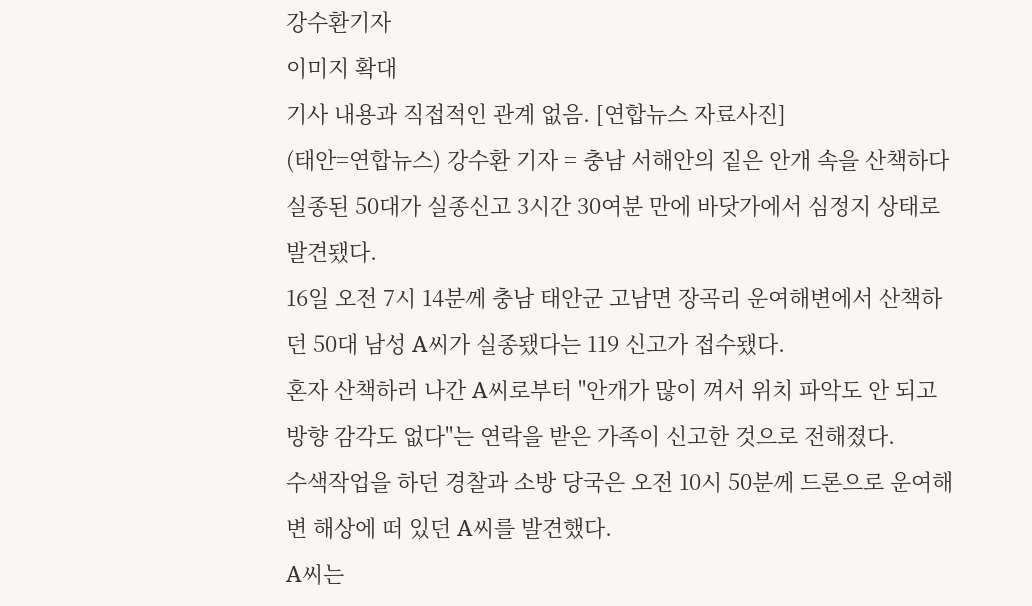강수환기자
이미지 확대
기사 내용과 직접적인 관계 없음. [연합뉴스 자료사진]
(태안=연합뉴스) 강수환 기자 = 충남 서해안의 짙은 안개 속을 산책하다 실종된 50대가 실종신고 3시간 30여분 만에 바닷가에서 심정지 상태로 발견됐다.
16일 오전 7시 14분께 충남 태안군 고남면 장곡리 운여해변에서 산책하던 50대 남성 A씨가 실종됐다는 119 신고가 접수됐다.
혼자 산책하러 나간 A씨로부터 "안개가 많이 껴서 위치 파악도 안 되고 방향 감각도 없다"는 연락을 받은 가족이 신고한 것으로 전해졌다.
수색작업을 하던 경찰과 소방 당국은 오전 10시 50분께 드론으로 운여해변 해상에 떠 있던 A씨를 발견했다.
A씨는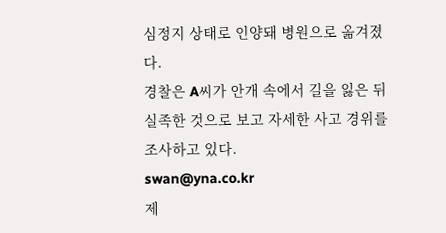심정지 상태로 인양돼 병원으로 옮겨졌다.
경찰은 A씨가 안개 속에서 길을 잃은 뒤 실족한 것으로 보고 자세한 사고 경위를 조사하고 있다.
swan@yna.co.kr
제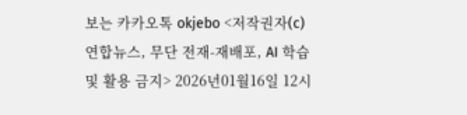보는 카카오톡 okjebo <저작권자(c) 연합뉴스, 무단 전재-재배포, AI 학습 및 활용 금지> 2026년01월16일 12시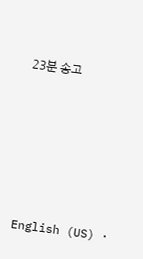23분 송고









English (US) ·